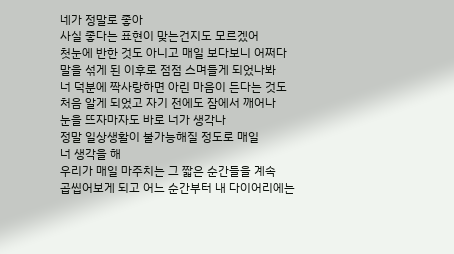네가 정말로 좋아
사실 좋다는 표현이 맞는건지도 모르겠어
첫눈에 반한 것도 아니고 매일 보다보니 어쩌다
말을 섞게 된 이후로 점점 스며들게 되었나봐
너 덕분에 짝사랑하면 아린 마음이 든다는 것도
처음 알게 되었고 자기 전에도 잠에서 깨어나
눈을 뜨자마자도 바로 너가 생각나
정말 일상생활이 불가능해질 정도로 매일
너 생각을 해
우리가 매일 마주치는 그 짧은 순간들을 계속
곱씹어보게 되고 어느 순간부터 내 다이어리에는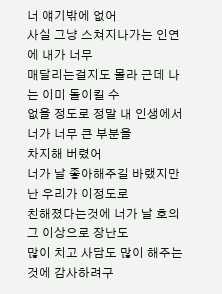너 얘기밖에 없어
사실 그냥 스쳐지나가는 인연에 내가 너무
매달리는걸지도 몰라 근데 나는 이미 돌이킬 수
없을 정도로 정말 내 인생에서 너가 너무 큰 부분을
차지해 버렸어
너가 날 좋아해주길 바랬지만 난 우리가 이정도로
친해졌다는것에 너가 날 호의 그 이상으로 장난도
많이 치고 사담도 많이 해주는 것에 감사하려구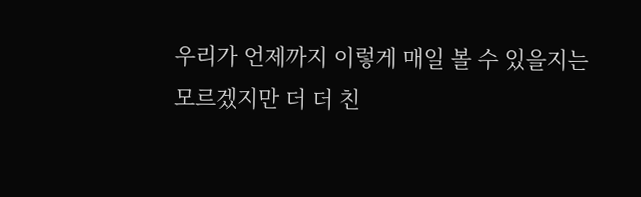우리가 언제까지 이렇게 매일 볼 수 있을지는
모르겠지만 더 더 친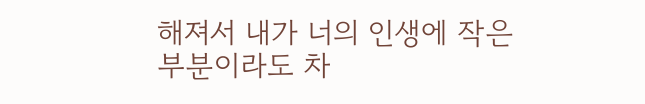해져서 내가 너의 인생에 작은
부분이라도 차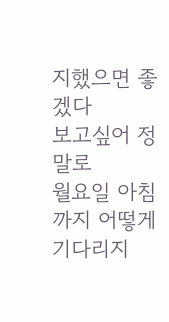지했으면 좋겠다
보고싶어 정말로
월요일 아침까지 어떻게 기다리지